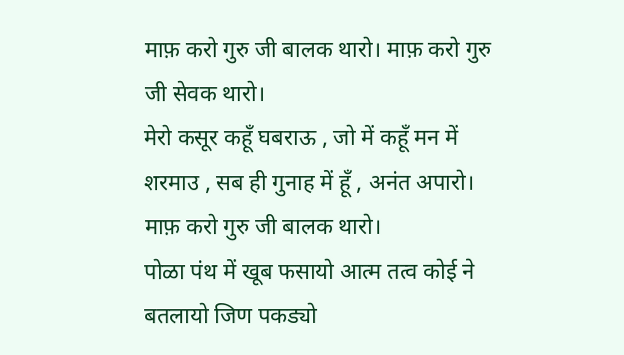माफ़ करो गुरु जी बालक थारो। माफ़ करो गुरु जी सेवक थारो।
मेरो कसूर कहूँ घबराऊ , जो में कहूँ मन में शरमाउ , सब ही गुनाह में हूँ , अनंत अपारो। माफ़ करो गुरु जी बालक थारो।
पोळा पंथ में खूब फसायो आत्म तत्व कोई ने बतलायो जिण पकड्यो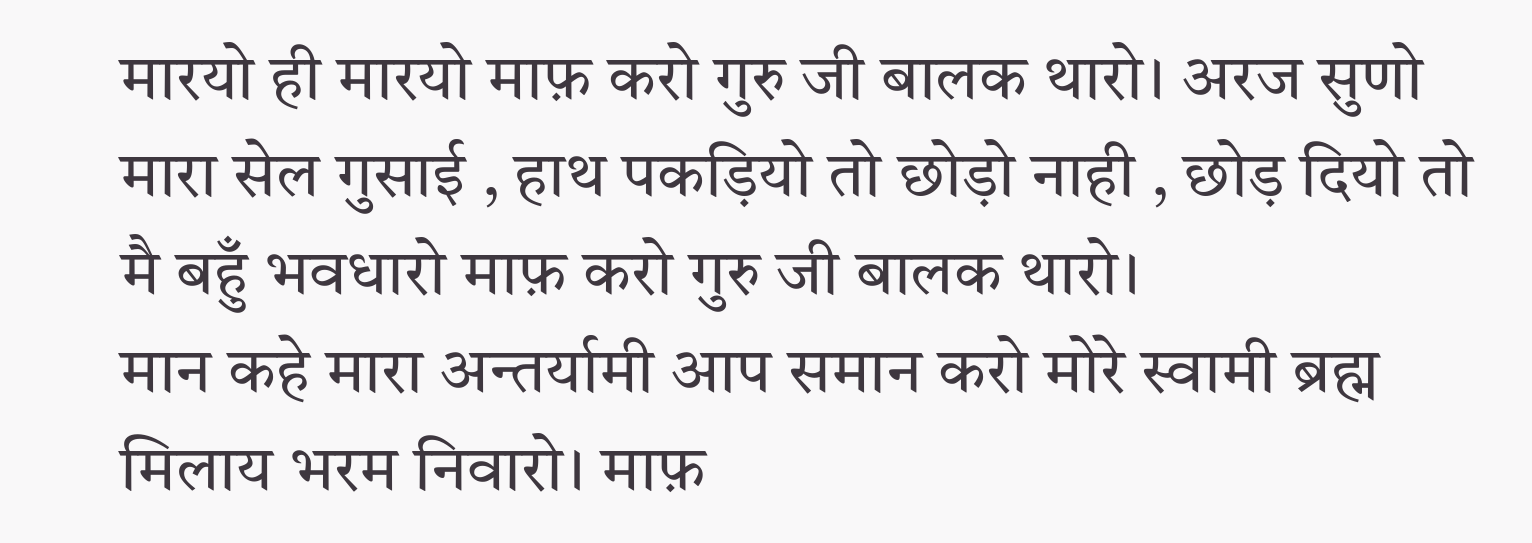मारयो ही मारयो माफ़ करो गुरु जी बालक थारो। अरज सुणो मारा सेल गुसाई , हाथ पकड़ियो तो छोड़ो नाही , छोड़ दियो तो मै बहुँ भवधारो माफ़ करो गुरु जी बालक थारो।
मान कहे मारा अन्तर्यामी आप समान करो मोरे स्वामी ब्रह्म मिलाय भरम निवारो। माफ़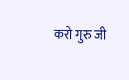करो गुरु जी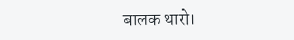बालक थारो।